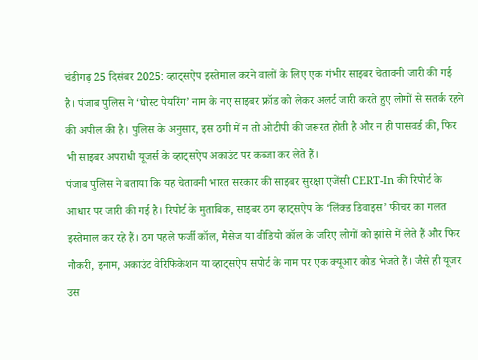चंडीगढ़ 25 दिसंबर 2025: व्हाट्सऐप इस्तेमाल करने वालों के लिए एक गंभीर साइबर चेतावनी जारी की गई है। पंजाब पुलिस ने ‘घोस्ट पेयरिंग’ नाम के नए साइबर फ्रॉड को लेकर अलर्ट जारी करते हुए लोगों से सतर्क रहने की अपील की है। पुलिस के अनुसार, इस ठगी में न तो ओटीपी की जरूरत होती है और न ही पासवर्ड की, फिर भी साइबर अपराधी यूजर्स के व्हाट्सऐप अकाउंट पर कब्जा कर लेते हैं।
पंजाब पुलिस ने बताया कि यह चेतावनी भारत सरकार की साइबर सुरक्षा एजेंसी CERT-In की रिपोर्ट के आधार पर जारी की गई है। रिपोर्ट के मुताबिक, साइबर ठग व्हाट्सऐप के ‘लिंक्ड डिवाइस’ फीचर का गलत इस्तेमाल कर रहे हैं। ठग पहले फर्जी कॉल, मैसेज या वीडियो कॉल के जरिए लोगों को झांसे में लेते हैं और फिर नौकरी, इनाम, अकाउंट वेरिफिकेशन या व्हाट्सऐप सपोर्ट के नाम पर एक क्यूआर कोड भेजते हैं। जैसे ही यूजर उस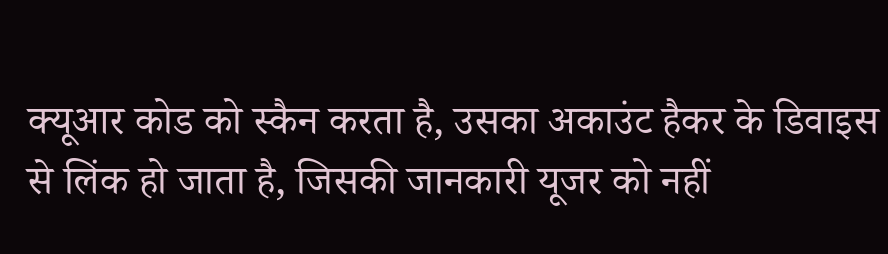क्यूआर कोड को स्कैन करता है, उसका अकाउंट हैकर के डिवाइस से लिंक हो जाता है, जिसकी जानकारी यूजर को नहीं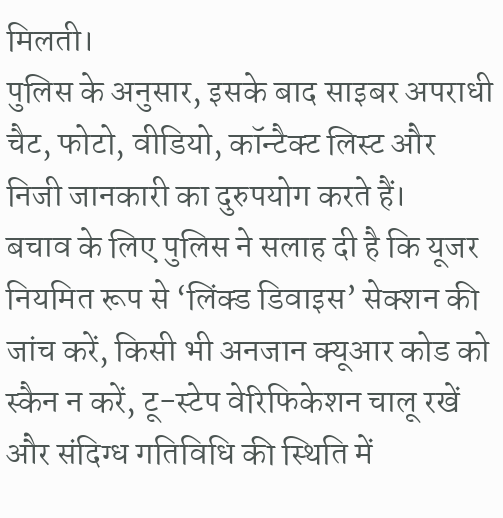मिलती।
पुलिस के अनुसार, इसके बाद साइबर अपराधी चैट, फोटो, वीडियो, कॉन्टैक्ट लिस्ट और निजी जानकारी का दुरुपयोग करते हैं।
बचाव के लिए पुलिस ने सलाह दी है कि यूजर नियमित रूप से ‘लिंक्ड डिवाइस’ सेक्शन की जांच करें, किसी भी अनजान क्यूआर कोड को स्कैन न करें, टू-स्टेप वेरिफिकेशन चालू रखें और संदिग्ध गतिविधि की स्थिति में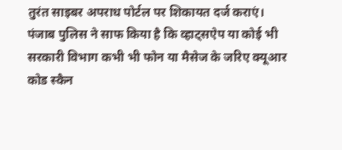तुरंत साइबर अपराध पोर्टल पर शिकायत दर्ज कराएं।
पंजाब पुलिस ने साफ किया है कि व्हाट्सऐप या कोई भी सरकारी विभाग कभी भी फोन या मैसेज के जरिए क्यूआर कोड स्कैन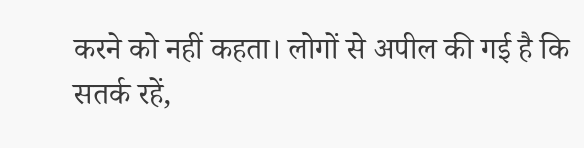करने को नहीं कहता। लोगों से अपील की गई है कि सतर्क रहें,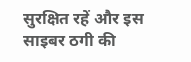सुरक्षित रहें और इस साइबर ठगी की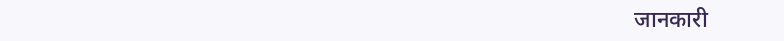जानकारी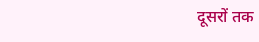दूसरों तक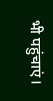भी पहुंचाएं।